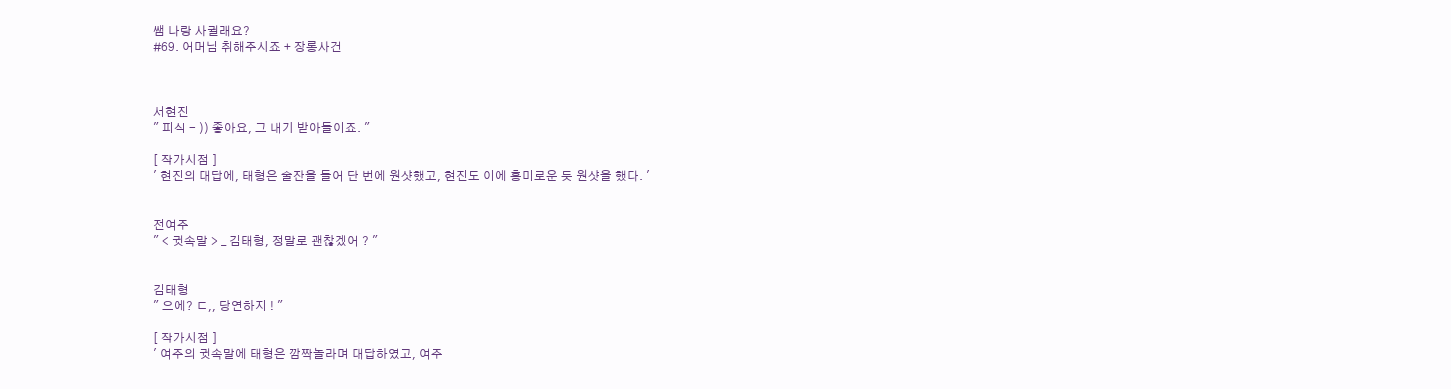쌤 나랑 사귈래요?
#69. 어머님 취해주시죠 + 장롱사건



서현진
" 피식 - )) 좋아요, 그 내기 받아들이죠. "

[ 작가시점 ]
' 현진의 대답에, 태형은 술잔을 들어 단 번에 원샷했고, 현진도 이에 흥미로운 듯 원샷을 했다. '


전여주
" < 귓속말 > _ 김태형, 정말로 괜찮겠어 ? "


김태형
" 으에? ㄷ,, 당연하지 ! "

[ 작가시점 ]
' 여주의 귓속말에 태형은 깜짝놀라며 대답하였고, 여주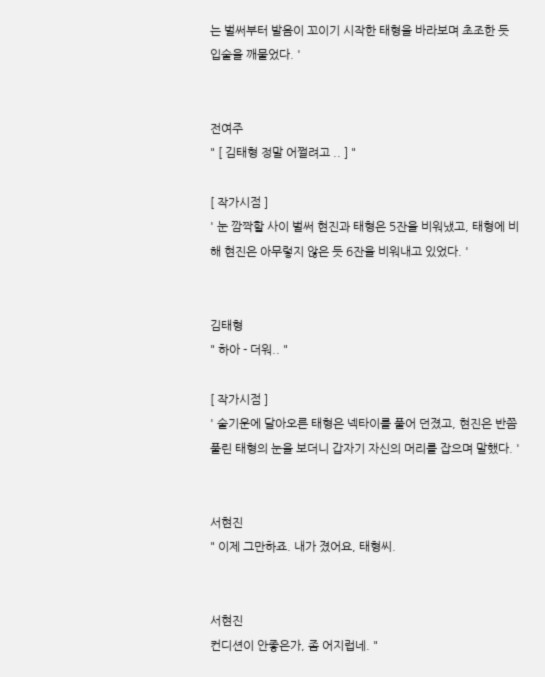는 벌써부터 발음이 꼬이기 시작한 태형을 바라보며 초조한 듯 입술을 깨물었다. '


전여주
" [ 김태형 정말 어쩔려고 .. ] "

[ 작가시점 ]
' 눈 깜짝할 사이 벌써 현진과 태형은 5잔을 비워냈고, 태형에 비해 현진은 아무렇지 않은 듯 6잔을 비워내고 있었다. '


김태형
" 하아 - 더워.. "

[ 작가시점 ]
' 술기운에 달아오른 태형은 넥타이를 풀어 던졌고, 현진은 반쯤 풀린 태형의 눈을 보더니 갑자기 자신의 머리를 잡으며 말했다. '


서현진
" 이제 그만하죠. 내가 졌어요, 태형씨.


서현진
컨디션이 안좋은가, 좀 어지럽네. "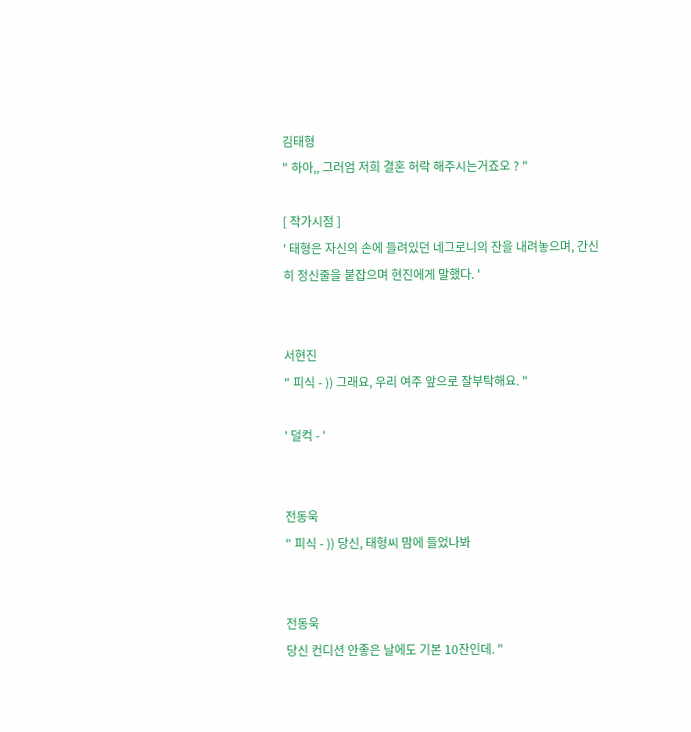김태형
" 하아,, 그러엄 저희 결혼 허락 해주시는거죠오 ? "

[ 작가시점 ]
' 태형은 자신의 손에 들려있던 네그로니의 잔을 내려놓으며, 간신히 정신줄을 붙잡으며 현진에게 말했다. '


서현진
" 피식 - )) 그래요, 우리 여주 앞으로 잘부탁해요. "

' 덜컥 - '


전동욱
" 피식 - )) 당신, 태형씨 맘에 들었나봐


전동욱
당신 컨디션 안좋은 날에도 기본 10잔인데. "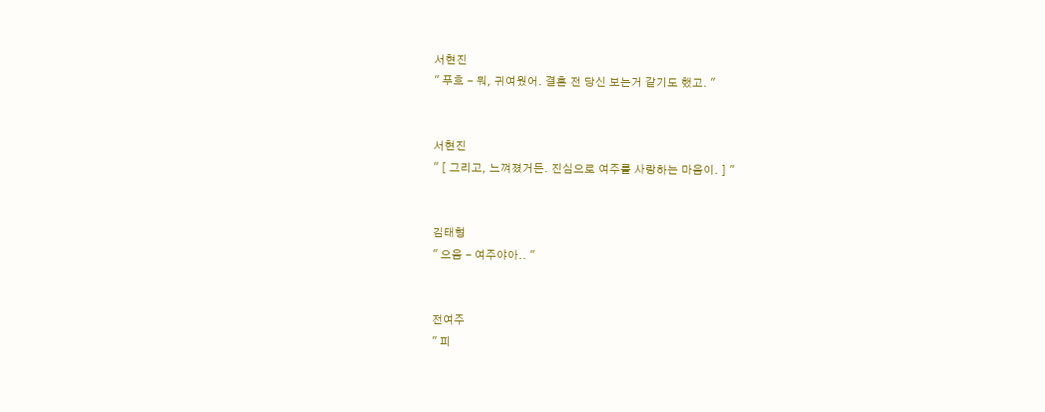서현진
" 푸흐 - 뭐, 귀여웠어. 결혼 전 당신 보는거 같기도 했고. "


서현진
" [ 그리고, 느껴졌거든. 진심으로 여주를 사랑하는 마음이. ] "


김태형
" 으음 - 여주야아.. "


전여주
" 피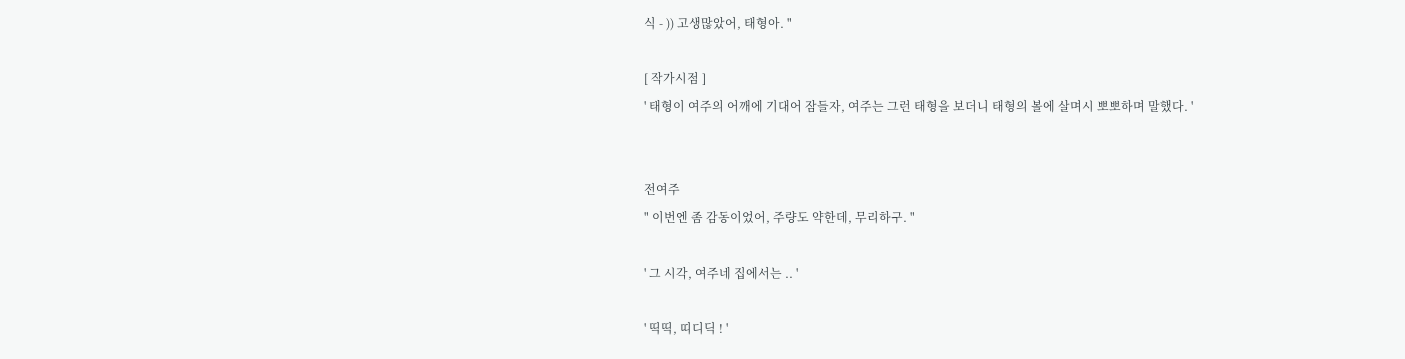식 - )) 고생많았어, 태형아. "

[ 작가시점 ]
' 태형이 여주의 어깨에 기대어 잠들자, 여주는 그런 태형을 보더니 태형의 볼에 살며시 뽀뽀하며 말했다. '


전여주
" 이번엔 좀 감동이었어, 주량도 약한데, 무리하구. "

' 그 시각, 여주네 집에서는 .. '

' 띡띡, 띠디딕 ! '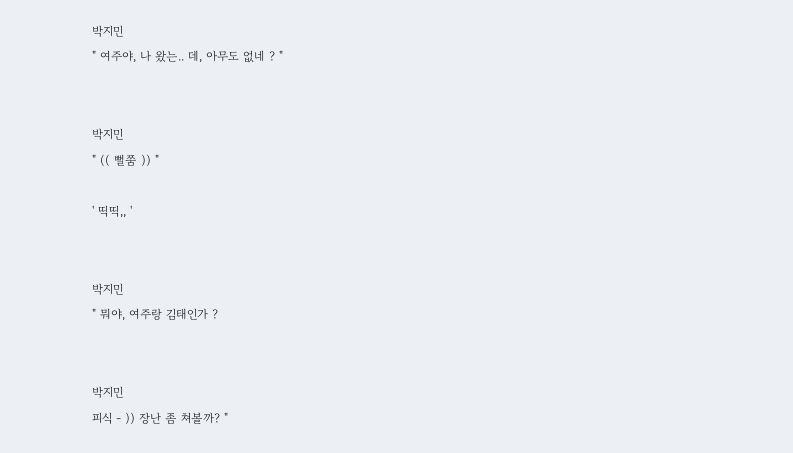박지민
" 여주야, 나 왔는.. 데, 아무도 없네 ? "


박지민
" (( 뻘쭘 )) "

' 띡띡,, '


박지민
" 뭐야, 여주랑 김태인가 ?


박지민
피식 - )) 장난 좀 쳐볼까? "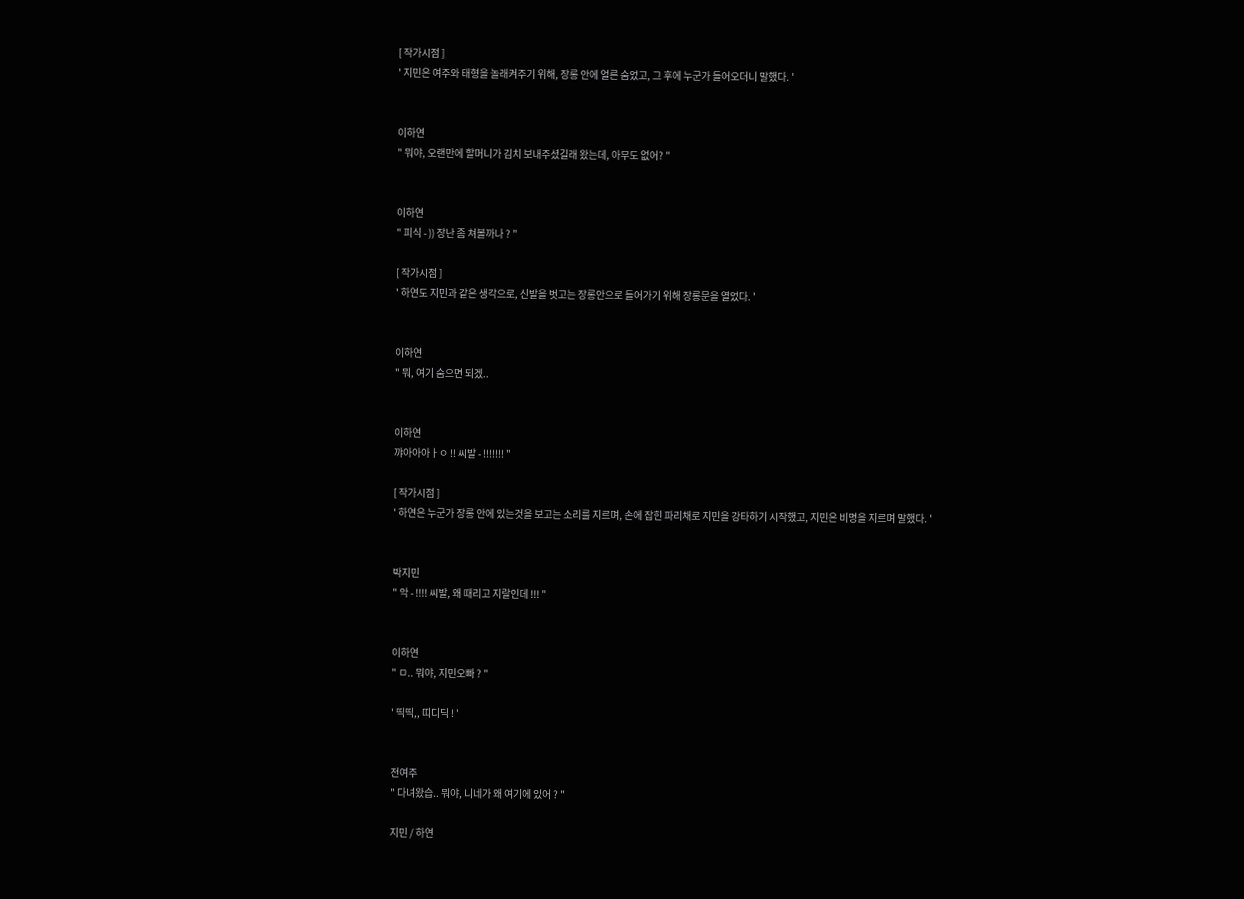[ 작가시점 ]
' 지민은 여주와 태형을 놀래켜주기 위해, 장롱 안에 얼른 숨었고, 그 후에 누군가 들어오더니 말했다. '


이하연
" 뭐야, 오랜만에 할머니가 김치 보내주셨길래 왔는데, 아무도 없어? "


이하연
" 피식 - )) 장난 좀 쳐볼까나 ? "

[ 작가시점 ]
' 하연도 지민과 같은 생각으로, 신발을 벗고는 장롱안으로 들어가기 위해 장롱문을 열었다. '


이하연
" 뭐, 여기 숨으면 되겠..


이하연
꺄아아아ㅏㅇ !! 씨발 - !!!!!!! "

[ 작가시점 ]
' 하연은 누군가 장롱 안에 있는것을 보고는 소리를 지르며, 손에 잡힌 파리채로 지민을 강타하기 시작했고, 지민은 비명을 지르며 말했다. '


박지민
" 악 - !!!! 씨발, 왜 때리고 지랄인데 !!! "


이하연
" ㅁ.. 뭐야, 지민오빠 ? "

' 띡띡,, 띠디딕 ! '


전여주
" 다녀왔습.. 뭐야, 니네가 왜 여기에 있어 ? "

지민 / 하연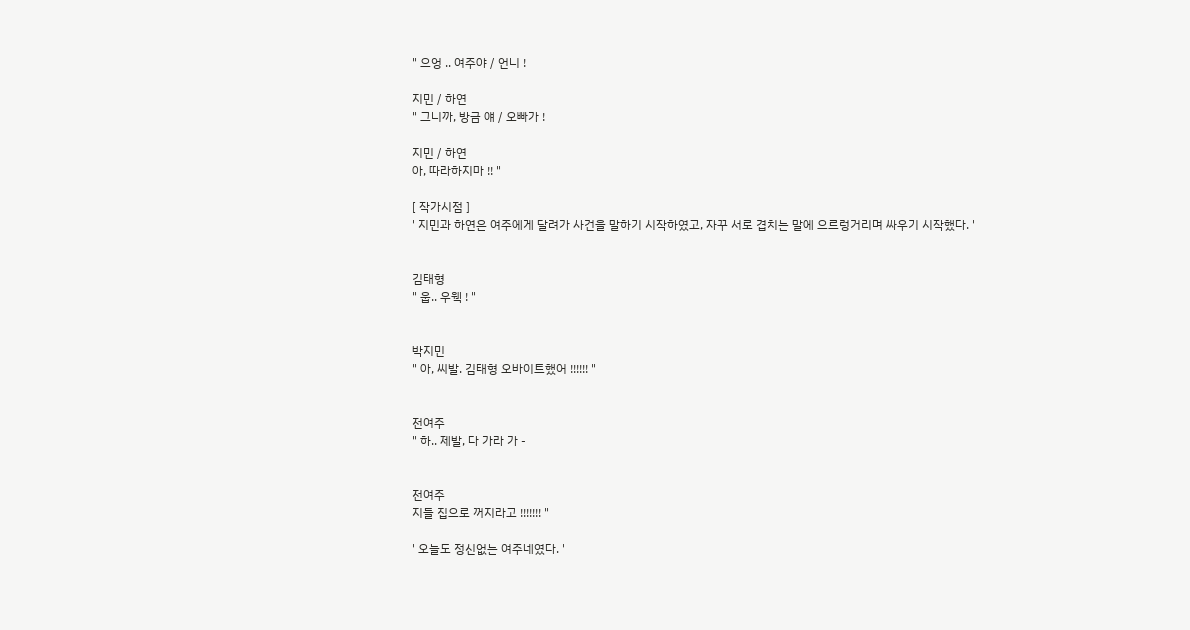" 으엉 .. 여주야 / 언니 !

지민 / 하연
" 그니까, 방금 얘 / 오빠가 !

지민 / 하연
아, 따라하지마 !! "

[ 작가시점 ]
' 지민과 하연은 여주에게 달려가 사건을 말하기 시작하였고, 자꾸 서로 겹치는 말에 으르렁거리며 싸우기 시작했다. '


김태형
" 웁.. 우웩 ! "


박지민
" 아, 씨발. 김태형 오바이트했어 !!!!!! "


전여주
" 하.. 제발, 다 가라 가 -


전여주
지들 집으로 꺼지라고 !!!!!!! "

' 오늘도 정신없는 여주네였다. '